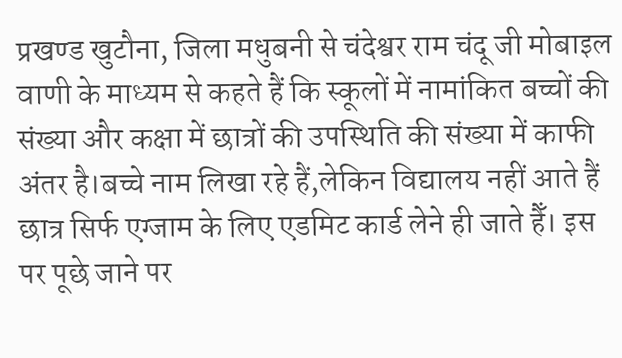प्रखण्ड खुटौना, जिला मधुबनी से चंदेश्वर राम चंदू जी मोबाइल वाणी के माध्यम से कहते हैं कि स्कूलों में नामांकित बच्चों की संख्या और कक्षा में छात्रों की उपस्थिति की संख्या में काफी अंतर है।बच्चे नाम लिखा रहे हैं,लेकिन विद्यालय नहीं आते हैं छात्र सिर्फ एग्जाम के लिए एडमिट कार्ड लेने ही जाते हैँ। इस पर पूछे जाने पर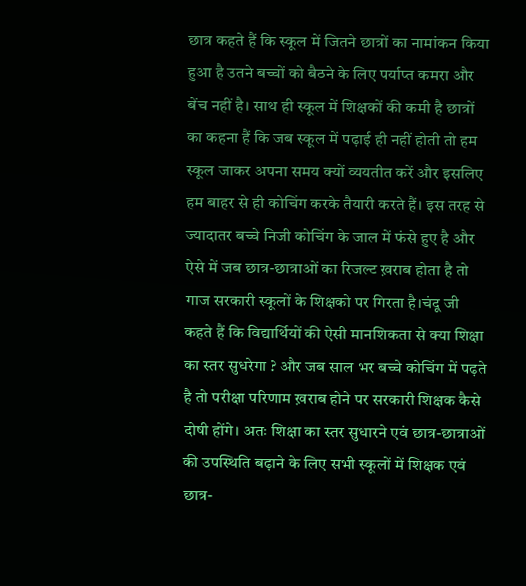छात्र कहते हैं कि स्कूल में जितने छात्रों का नामांकन किया हुआ है उतने बच्चों को बैठने के लिए पर्याप्त कमरा और बेंच नहीं है। साथ ही स्कूल में शिक्षकों की कमी है छात्रों का कहना हैं कि जब स्कूल में पढ़ाई ही नहीं होती तो हम स्कूल जाकर अपना समय क्यों व्ययतीत करें और इसलिए हम बाहर से ही कोचिंग करके तैयारी करते हैं। इस तरह से ज्यादातर बच्चे निजी कोचिंग के जाल में फंसे हुए है और ऐसे में जब छात्र-छात्राओं का रिजल्ट ख़राब होता है तो गाज सरकारी स्कूलों के शिक्षको पर गिरता है।चंदू जी कहते हैं कि विद्यार्थियों की ऐसी मानशिकता से क्या शिक्षा का स्तर सुधरेगा ? और जब साल भर बच्चे कोचिंग में पढ़ते है तो परीक्षा परिणाम ख़राब होने पर सरकारी शिक्षक कैसे दोषी होंगे। अतः शिक्षा का स्तर सुधारने एवं छात्र-छात्राओं की उपस्थिति बढ़ाने के लिए सभी स्कूलों में शिक्षक एवं छात्र-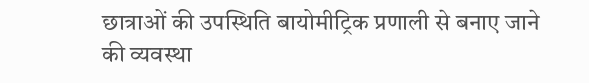छात्राओं की उपस्थिति बायोमीट्रिक प्रणाली से बनाए जाने की व्यवस्था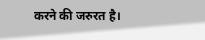करने की जरुरत है।